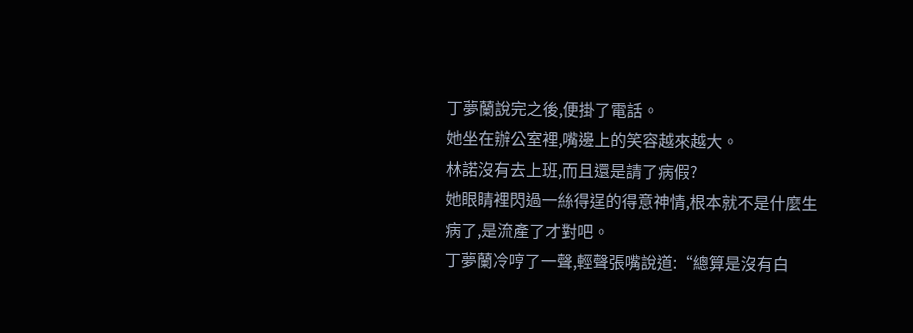丁夢蘭說完之後,便掛了電話。
她坐在辦公室裡,嘴邊上的笑容越來越大。
林諾沒有去上班,而且還是請了病假?
她眼睛裡閃過一絲得逞的得意神情,根本就不是什麼生病了,是流產了才對吧。
丁夢蘭冷哼了一聲,輕聲張嘴說道:“總算是沒有白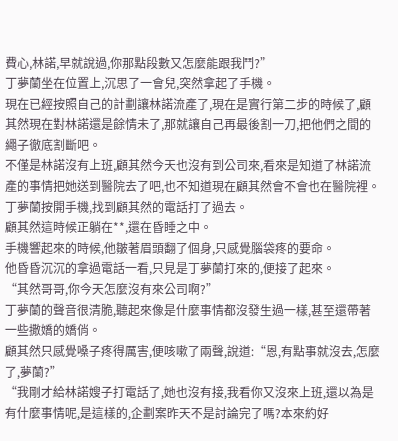費心,林諾,早就說過,你那點段數又怎麼能跟我鬥?”
丁夢蘭坐在位置上,沉思了一會兒,突然拿起了手機。
現在已經按照自己的計劃讓林諾流產了,現在是實行第二步的時候了,顧其然現在對林諾還是餘情未了,那就讓自己再最後割一刀,把他們之間的繩子徹底割斷吧。
不僅是林諾沒有上班,顧其然今天也沒有到公司來,看來是知道了林諾流產的事情把她送到醫院去了吧,也不知道現在顧其然會不會也在醫院裡。
丁夢蘭按開手機,找到顧其然的電話打了過去。
顧其然這時候正躺在**,還在昏睡之中。
手機響起來的時候,他皺著眉頭翻了個身,只感覺腦袋疼的要命。
他昏昏沉沉的拿過電話一看,只見是丁夢蘭打來的,便接了起來。
“其然哥哥,你今天怎麼沒有來公司啊?”
丁夢蘭的聲音很清脆,聽起來像是什麼事情都沒發生過一樣,甚至還帶著一些撒嬌的嬌俏。
顧其然只感覺嗓子疼得厲害,便咳嗽了兩聲,說道:“恩,有點事就沒去,怎麼了,夢蘭?”
“我剛才給林諾嫂子打電話了,她也沒有接,我看你又沒來上班,還以為是有什麼事情呢,是這樣的,企劃案昨天不是討論完了嗎?本來約好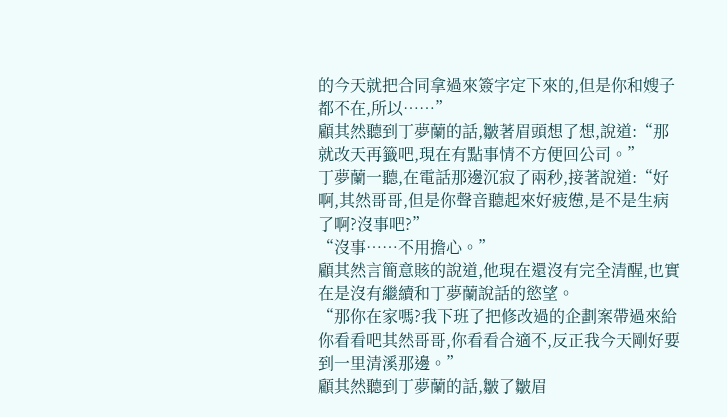的今天就把合同拿過來簽字定下來的,但是你和嫂子都不在,所以……”
顧其然聽到丁夢蘭的話,皺著眉頭想了想,說道:“那就改天再籤吧,現在有點事情不方便回公司。”
丁夢蘭一聽,在電話那邊沉寂了兩秒,接著說道:“好啊,其然哥哥,但是你聲音聽起來好疲憊,是不是生病了啊?沒事吧?”
“沒事……不用擔心。”
顧其然言簡意賅的說道,他現在還沒有完全清醒,也實在是沒有繼續和丁夢蘭說話的慾望。
“那你在家嗎?我下班了把修改過的企劃案帶過來給你看看吧其然哥哥,你看看合適不,反正我今天剛好要到一里清溪那邊。”
顧其然聽到丁夢蘭的話,皺了皺眉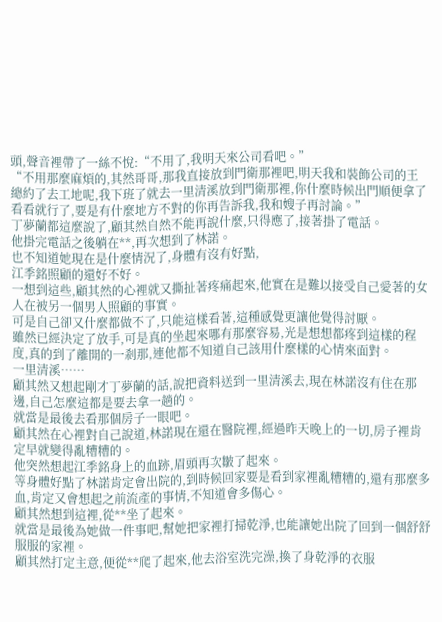頭,聲音裡帶了一絲不悅:“不用了,我明天來公司看吧。”
“不用那麼麻煩的,其然哥哥,那我直接放到門衛那裡吧,明天我和裝飾公司的王總約了去工地呢,我下班了就去一里清溪放到門衛那裡,你什麼時候出門順便拿了看看就行了,要是有什麼地方不對的你再告訴我,我和嫂子再討論。”
丁夢蘭都這麼說了,顧其然自然不能再說什麼,只得應了,接著掛了電話。
他掛完電話之後躺在**,再次想到了林諾。
也不知道她現在是什麼情況了,身體有沒有好點,
江季銘照顧的還好不好。
一想到這些,顧其然的心裡就又撕扯著疼痛起來,他實在是難以接受自己愛著的女人在被另一個男人照顧的事實。
可是自己卻又什麼都做不了,只能這樣看著,這種感覺更讓他覺得討厭。
雖然已經決定了放手,可是真的坐起來哪有那麼容易,光是想想都疼到這樣的程度,真的到了離開的一剎那,連他都不知道自己該用什麼樣的心情來面對。
一里清溪……
顧其然又想起剛才丁夢蘭的話,說把資料送到一里清溪去,現在林諾沒有住在那邊,自己怎麼這都是要去拿一趟的。
就當是最後去看那個房子一眼吧。
顧其然在心裡對自己說道,林諾現在還在醫院裡,經過昨天晚上的一切,房子裡肯定早就變得亂糟糟的。
他突然想起江季銘身上的血跡,眉頭再次皺了起來。
等身體好點了林諾肯定會出院的,到時候回家要是看到家裡亂糟糟的,還有那麼多血,肯定又會想起之前流產的事情,不知道會多傷心。
顧其然想到這裡,從**坐了起來。
就當是最後為她做一件事吧,幫她把家裡打掃乾淨,也能讓她出院了回到一個舒舒服服的家裡。
顧其然打定主意,便從**爬了起來,他去浴室洗完澡,換了身乾淨的衣服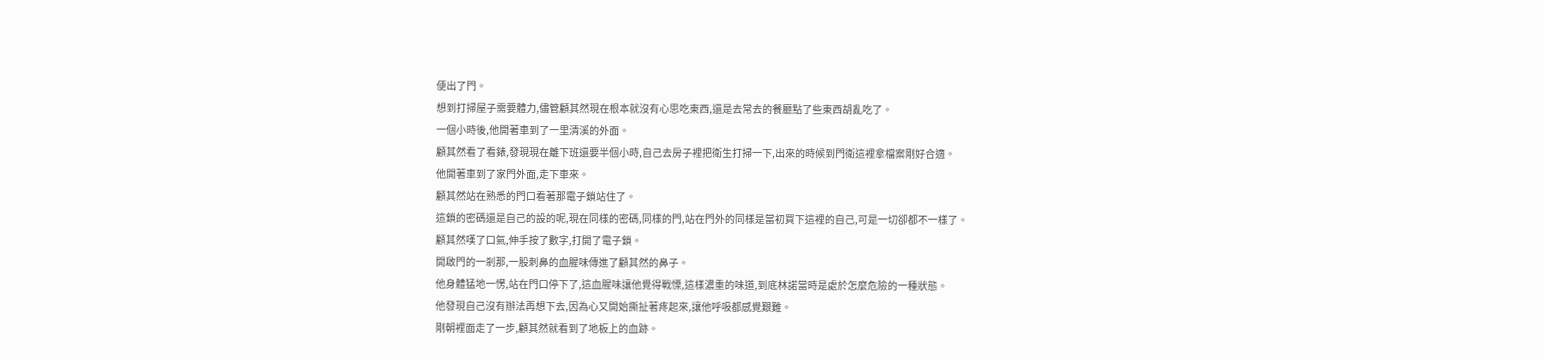便出了門。
想到打掃屋子需要體力,儘管顧其然現在根本就沒有心思吃東西,還是去常去的餐廳點了些東西胡亂吃了。
一個小時後,他開著車到了一里清溪的外面。
顧其然看了看錶,發現現在離下班還要半個小時,自己去房子裡把衛生打掃一下,出來的時候到門衛這裡拿檔案剛好合適。
他開著車到了家門外面,走下車來。
顧其然站在熟悉的門口看著那電子鎖站住了。
這鎖的密碼還是自己的設的呢,現在同樣的密碼,同樣的門,站在門外的同樣是當初買下這裡的自己,可是一切卻都不一樣了。
顧其然嘆了口氣,伸手按了數字,打開了電子鎖。
開啟門的一剎那,一股刺鼻的血腥味傳進了顧其然的鼻子。
他身體猛地一愣,站在門口停下了,這血腥味讓他覺得戰慄,這樣濃重的味道,到底林諾當時是處於怎麼危險的一種狀態。
他發現自己沒有辦法再想下去,因為心又開始撕扯著疼起來,讓他呼吸都感覺艱難。
剛朝裡面走了一步,顧其然就看到了地板上的血跡。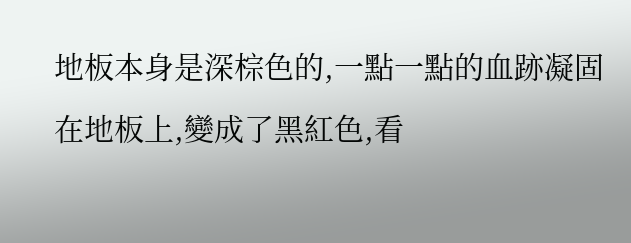地板本身是深棕色的,一點一點的血跡凝固在地板上,變成了黑紅色,看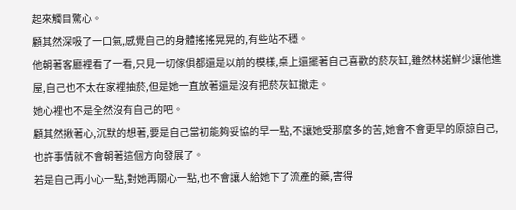起來觸目驚心。
顧其然深吸了一口氣,感覺自己的身體搖搖晃晃的,有些站不穩。
他朝著客廳裡看了一看,只見一切傢俱都還是以前的模樣,桌上還擺著自己喜歡的菸灰缸,雖然林諾鮮少讓他進屋,自己也不太在家裡抽菸,但是她一直放著還是沒有把菸灰缸撤走。
她心裡也不是全然沒有自己的吧。
顧其然揪著心,沉默的想著,要是自己當初能夠妥協的早一點,不讓她受那麼多的苦,她會不會更早的原諒自己,也許事情就不會朝著這個方向發展了。
若是自己再小心一點,對她再關心一點,也不會讓人給她下了流產的藥,害得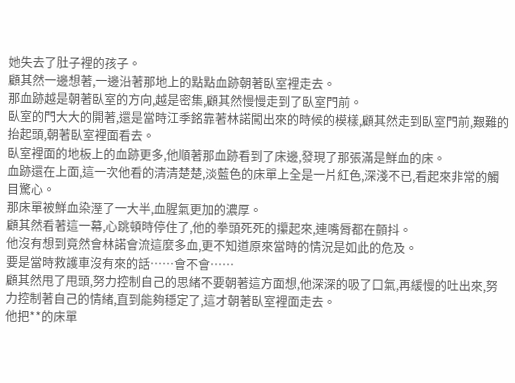她失去了肚子裡的孩子。
顧其然一邊想著,一邊沿著那地上的點點血跡朝著臥室裡走去。
那血跡越是朝著臥室的方向,越是密集,顧其然慢慢走到了臥室門前。
臥室的門大大的開著,還是當時江季銘靠著林諾闖出來的時候的模樣,顧其然走到臥室門前,艱難的抬起頭,朝著臥室裡面看去。
臥室裡面的地板上的血跡更多,他順著那血跡看到了床邊,發現了那張滿是鮮血的床。
血跡還在上面,這一次他看的清清楚楚,淡藍色的床單上全是一片紅色,深淺不已,看起來非常的觸目驚心。
那床單被鮮血染溼了一大半,血腥氣更加的濃厚。
顧其然看著這一幕,心跳頓時停住了,他的拳頭死死的攥起來,連嘴脣都在顫抖。
他沒有想到竟然會林諾會流這麼多血,更不知道原來當時的情況是如此的危及。
要是當時救護車沒有來的話……會不會……
顧其然甩了甩頭,努力控制自己的思緒不要朝著這方面想,他深深的吸了口氣,再緩慢的吐出來,努力控制著自己的情緒,直到能夠穩定了,這才朝著臥室裡面走去。
他把**的床單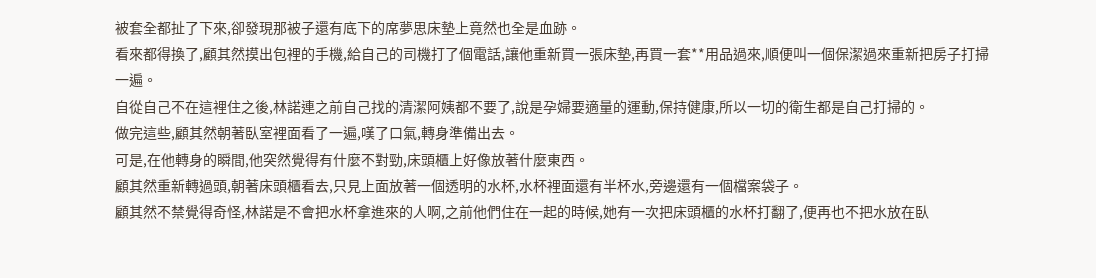被套全都扯了下來,卻發現那被子還有底下的席夢思床墊上竟然也全是血跡。
看來都得換了,顧其然摸出包裡的手機,給自己的司機打了個電話,讓他重新買一張床墊,再買一套**用品過來,順便叫一個保潔過來重新把房子打掃一遍。
自從自己不在這裡住之後,林諾連之前自己找的清潔阿姨都不要了,說是孕婦要適量的運動,保持健康,所以一切的衛生都是自己打掃的。
做完這些,顧其然朝著臥室裡面看了一遍,嘆了口氣,轉身準備出去。
可是,在他轉身的瞬間,他突然覺得有什麼不對勁,床頭櫃上好像放著什麼東西。
顧其然重新轉過頭,朝著床頭櫃看去,只見上面放著一個透明的水杯,水杯裡面還有半杯水,旁邊還有一個檔案袋子。
顧其然不禁覺得奇怪,林諾是不會把水杯拿進來的人啊,之前他們住在一起的時候,她有一次把床頭櫃的水杯打翻了,便再也不把水放在臥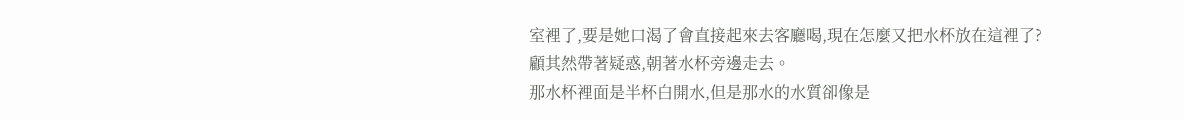室裡了,要是她口渴了會直接起來去客廳喝,現在怎麼又把水杯放在這裡了?
顧其然帶著疑惑,朝著水杯旁邊走去。
那水杯裡面是半杯白開水,但是那水的水質卻像是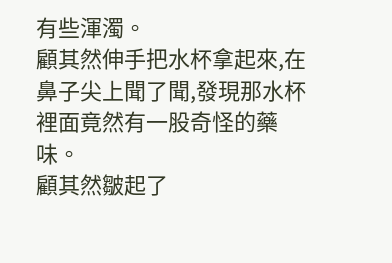有些渾濁。
顧其然伸手把水杯拿起來,在鼻子尖上聞了聞,發現那水杯裡面竟然有一股奇怪的藥味。
顧其然皺起了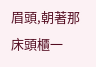眉頭,朝著那床頭櫃一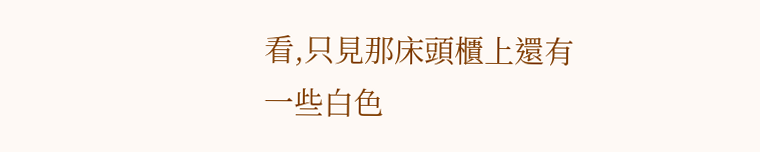看,只見那床頭櫃上還有一些白色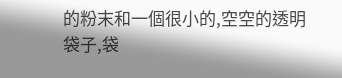的粉末和一個很小的,空空的透明袋子,袋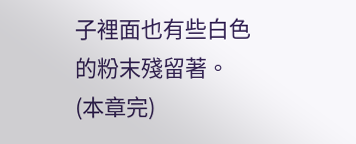子裡面也有些白色的粉末殘留著。
(本章完)